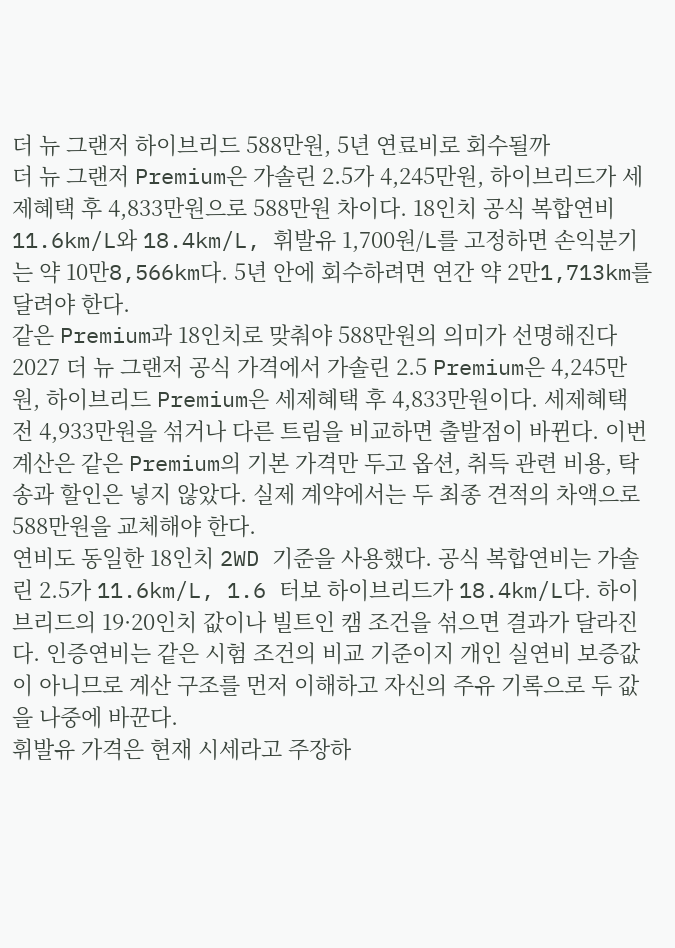더 뉴 그랜저 하이브리드 588만원, 5년 연료비로 회수될까
더 뉴 그랜저 Premium은 가솔린 2.5가 4,245만원, 하이브리드가 세제혜택 후 4,833만원으로 588만원 차이다. 18인치 공식 복합연비 11.6km/L와 18.4km/L, 휘발유 1,700원/L를 고정하면 손익분기는 약 10만8,566km다. 5년 안에 회수하려면 연간 약 2만1,713km를 달려야 한다.
같은 Premium과 18인치로 맞춰야 588만원의 의미가 선명해진다
2027 더 뉴 그랜저 공식 가격에서 가솔린 2.5 Premium은 4,245만원, 하이브리드 Premium은 세제혜택 후 4,833만원이다. 세제혜택 전 4,933만원을 섞거나 다른 트림을 비교하면 출발점이 바뀐다. 이번 계산은 같은 Premium의 기본 가격만 두고 옵션, 취득 관련 비용, 탁송과 할인은 넣지 않았다. 실제 계약에서는 두 최종 견적의 차액으로 588만원을 교체해야 한다.
연비도 동일한 18인치 2WD 기준을 사용했다. 공식 복합연비는 가솔린 2.5가 11.6km/L, 1.6 터보 하이브리드가 18.4km/L다. 하이브리드의 19·20인치 값이나 빌트인 캠 조건을 섞으면 결과가 달라진다. 인증연비는 같은 시험 조건의 비교 기준이지 개인 실연비 보증값이 아니므로 계산 구조를 먼저 이해하고 자신의 주유 기록으로 두 값을 나중에 바꾼다.
휘발유 가격은 현재 시세라고 주장하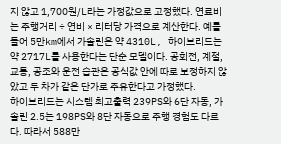지 않고 1,700원/L라는 가정값으로 고정했다. 연료비는 주행거리 ÷ 연비 × 리터당 가격으로 계산한다. 예를 들어 5만km에서 가솔린은 약 4310L, 하이브리드는 약 2717L를 사용한다는 단순 모델이다. 공회전, 계절, 교통, 공조와 운전 습관은 공식값 안에 따로 보정하지 않았고 두 차가 같은 단가로 주유한다고 가정했다.
하이브리드는 시스템 최고출력 239PS와 6단 자동, 가솔린 2.5는 198PS와 8단 자동으로 주행 경험도 다르다. 따라서 588만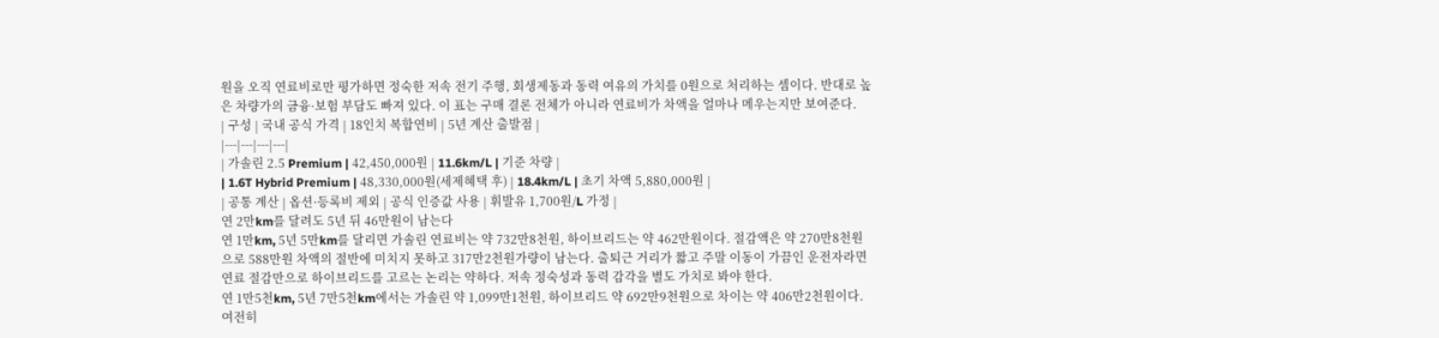원을 오직 연료비로만 평가하면 정숙한 저속 전기 주행, 회생제동과 동력 여유의 가치를 0원으로 처리하는 셈이다. 반대로 높은 차량가의 금융·보험 부담도 빠져 있다. 이 표는 구매 결론 전체가 아니라 연료비가 차액을 얼마나 메우는지만 보여준다.
| 구성 | 국내 공식 가격 | 18인치 복합연비 | 5년 계산 출발점 |
|---|---|---|---|
| 가솔린 2.5 Premium | 42,450,000원 | 11.6km/L | 기준 차량 |
| 1.6T Hybrid Premium | 48,330,000원(세제혜택 후) | 18.4km/L | 초기 차액 5,880,000원 |
| 공통 계산 | 옵션·등록비 제외 | 공식 인증값 사용 | 휘발유 1,700원/L 가정 |
연 2만km를 달려도 5년 뒤 46만원이 남는다
연 1만km, 5년 5만km를 달리면 가솔린 연료비는 약 732만8천원, 하이브리드는 약 462만원이다. 절감액은 약 270만8천원으로 588만원 차액의 절반에 미치지 못하고 317만2천원가량이 남는다. 출퇴근 거리가 짧고 주말 이동이 가끔인 운전자라면 연료 절감만으로 하이브리드를 고르는 논리는 약하다. 저속 정숙성과 동력 감각을 별도 가치로 봐야 한다.
연 1만5천km, 5년 7만5천km에서는 가솔린 약 1,099만1천원, 하이브리드 약 692만9천원으로 차이는 약 406만2천원이다. 여전히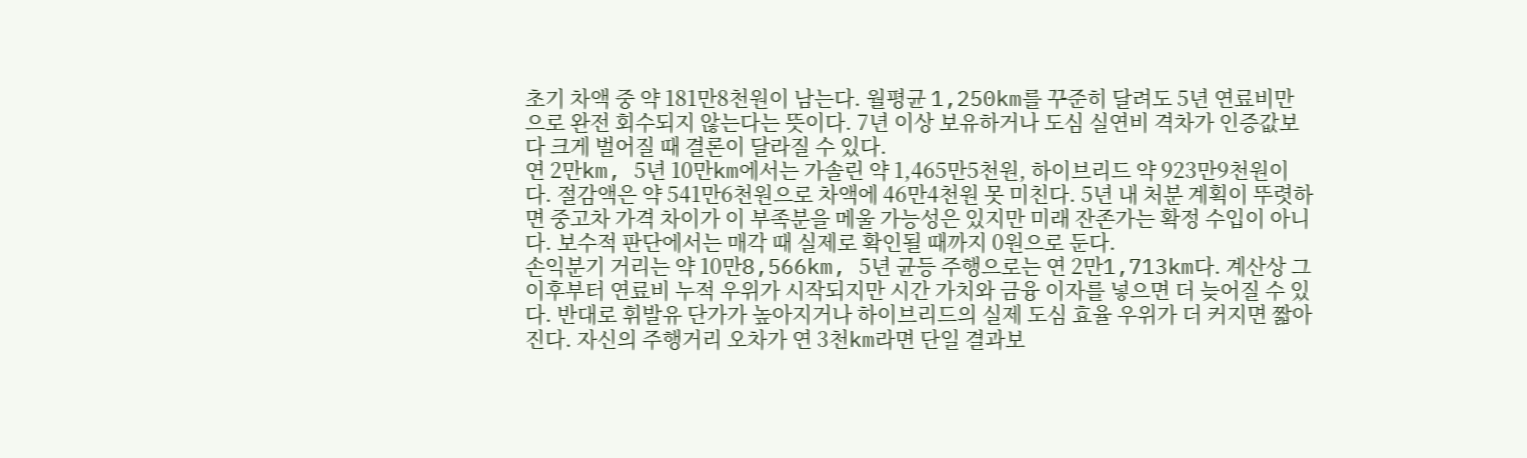초기 차액 중 약 181만8천원이 남는다. 월평균 1,250km를 꾸준히 달려도 5년 연료비만으로 완전 회수되지 않는다는 뜻이다. 7년 이상 보유하거나 도심 실연비 격차가 인증값보다 크게 벌어질 때 결론이 달라질 수 있다.
연 2만km, 5년 10만km에서는 가솔린 약 1,465만5천원, 하이브리드 약 923만9천원이다. 절감액은 약 541만6천원으로 차액에 46만4천원 못 미친다. 5년 내 처분 계획이 뚜렷하면 중고차 가격 차이가 이 부족분을 메울 가능성은 있지만 미래 잔존가는 확정 수입이 아니다. 보수적 판단에서는 매각 때 실제로 확인될 때까지 0원으로 둔다.
손익분기 거리는 약 10만8,566km, 5년 균등 주행으로는 연 2만1,713km다. 계산상 그 이후부터 연료비 누적 우위가 시작되지만 시간 가치와 금융 이자를 넣으면 더 늦어질 수 있다. 반대로 휘발유 단가가 높아지거나 하이브리드의 실제 도심 효율 우위가 더 커지면 짧아진다. 자신의 주행거리 오차가 연 3천km라면 단일 결과보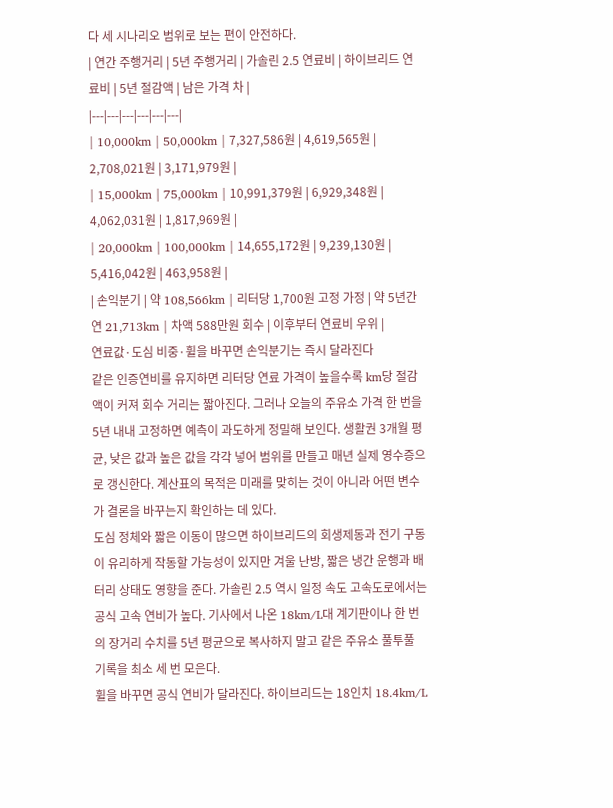다 세 시나리오 범위로 보는 편이 안전하다.
| 연간 주행거리 | 5년 주행거리 | 가솔린 2.5 연료비 | 하이브리드 연료비 | 5년 절감액 | 남은 가격 차 |
|---|---|---|---|---|---|
| 10,000km | 50,000km | 7,327,586원 | 4,619,565원 | 2,708,021원 | 3,171,979원 |
| 15,000km | 75,000km | 10,991,379원 | 6,929,348원 | 4,062,031원 | 1,817,969원 |
| 20,000km | 100,000km | 14,655,172원 | 9,239,130원 | 5,416,042원 | 463,958원 |
| 손익분기 | 약 108,566km | 리터당 1,700원 고정 가정 | 약 5년간 연 21,713km | 차액 588만원 회수 | 이후부터 연료비 우위 |
연료값·도심 비중·휠을 바꾸면 손익분기는 즉시 달라진다
같은 인증연비를 유지하면 리터당 연료 가격이 높을수록 km당 절감액이 커져 회수 거리는 짧아진다. 그러나 오늘의 주유소 가격 한 번을 5년 내내 고정하면 예측이 과도하게 정밀해 보인다. 생활권 3개월 평균, 낮은 값과 높은 값을 각각 넣어 범위를 만들고 매년 실제 영수증으로 갱신한다. 계산표의 목적은 미래를 맞히는 것이 아니라 어떤 변수가 결론을 바꾸는지 확인하는 데 있다.
도심 정체와 짧은 이동이 많으면 하이브리드의 회생제동과 전기 구동이 유리하게 작동할 가능성이 있지만 겨울 난방, 짧은 냉간 운행과 배터리 상태도 영향을 준다. 가솔린 2.5 역시 일정 속도 고속도로에서는 공식 고속 연비가 높다. 기사에서 나온 18km/L대 계기판이나 한 번의 장거리 수치를 5년 평균으로 복사하지 말고 같은 주유소 풀투풀 기록을 최소 세 번 모은다.
휠을 바꾸면 공식 연비가 달라진다. 하이브리드는 18인치 18.4km/L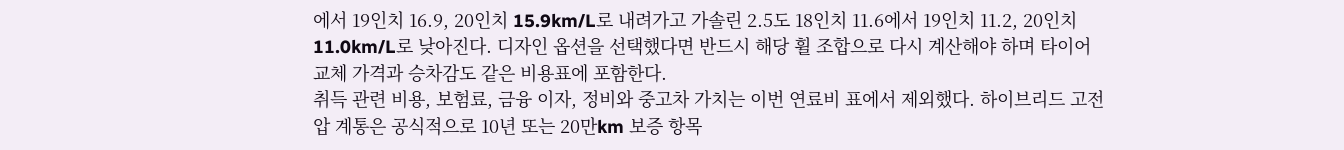에서 19인치 16.9, 20인치 15.9km/L로 내려가고 가솔린 2.5도 18인치 11.6에서 19인치 11.2, 20인치 11.0km/L로 낮아진다. 디자인 옵션을 선택했다면 반드시 해당 휠 조합으로 다시 계산해야 하며 타이어 교체 가격과 승차감도 같은 비용표에 포함한다.
취득 관련 비용, 보험료, 금융 이자, 정비와 중고차 가치는 이번 연료비 표에서 제외했다. 하이브리드 고전압 계통은 공식적으로 10년 또는 20만km 보증 항목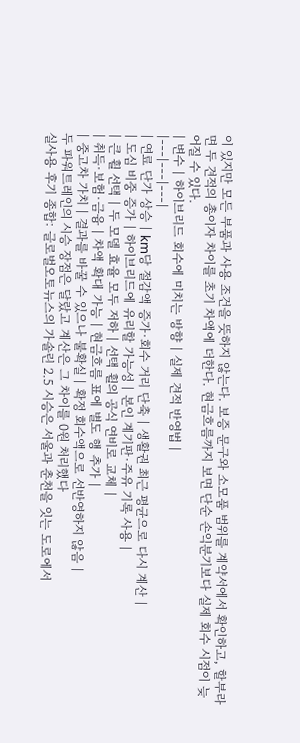이 있지만 모든 부품과 사용 조건을 뜻하지 않는다. 보증 문구와 소모품 범위를 계약서에서 확인하고, 할부라면 두 견적의 총이자 차이를 초기 차액에 더한다. 현금흐름까지 보면 단순 손익분기보다 실제 회수 시점이 늦어질 수 있다.
| 변수 | 하이브리드 회수에 미치는 방향 | 실제 견적 반영법 |
|---|---|---|
| 연료 단가 상승 | km당 절감액 증가·회수 거리 단축 | 생활권 최근 평균으로 다시 계산 |
| 도심 비중 증가 | 하이브리드에 유리할 가능성 | 본인 계기판·주유 기록 사용 |
| 큰 휠 선택 | 두 모델 효율 모두 저하 | 선택 휠의 공식 연비로 교체 |
| 취득·보험·금융 | 차액 확대 가능 | 현금흐름 표에 별도 행 추가 |
| 중고차 가치 | 결과를 바꿀 수 있으나 불확실 | 확정 회수액으로 선반영하지 않음 |
두 파워트레인의 시승 장점은 달랐고 계산은 그 차이를 0원 처리했다
실사용 후기 종합: 글로벌오토뉴스의 가솔린 2.5 시승은 서울과 춘천을 잇는 도로에서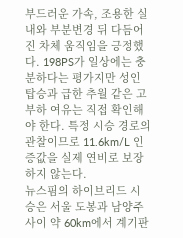부드러운 가속, 조용한 실내와 부분변경 뒤 다듬어진 차체 움직임을 긍정했다. 198PS가 일상에는 충분하다는 평가지만 성인 탑승과 급한 추월 같은 고부하 여유는 직접 확인해야 한다. 특정 시승 경로의 관찰이므로 11.6km/L 인증값을 실제 연비로 보장하지 않는다.
뉴스핌의 하이브리드 시승은 서울 도봉과 남양주 사이 약 60km에서 계기판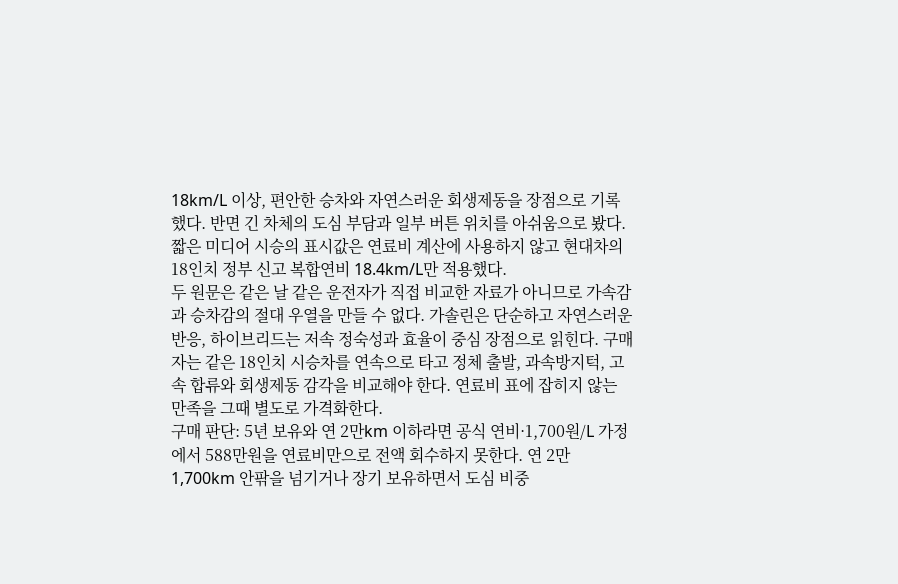18km/L 이상, 편안한 승차와 자연스러운 회생제동을 장점으로 기록했다. 반면 긴 차체의 도심 부담과 일부 버튼 위치를 아쉬움으로 봤다. 짧은 미디어 시승의 표시값은 연료비 계산에 사용하지 않고 현대차의 18인치 정부 신고 복합연비 18.4km/L만 적용했다.
두 원문은 같은 날 같은 운전자가 직접 비교한 자료가 아니므로 가속감과 승차감의 절대 우열을 만들 수 없다. 가솔린은 단순하고 자연스러운 반응, 하이브리드는 저속 정숙성과 효율이 중심 장점으로 읽힌다. 구매자는 같은 18인치 시승차를 연속으로 타고 정체 출발, 과속방지턱, 고속 합류와 회생제동 감각을 비교해야 한다. 연료비 표에 잡히지 않는 만족을 그때 별도로 가격화한다.
구매 판단: 5년 보유와 연 2만km 이하라면 공식 연비·1,700원/L 가정에서 588만원을 연료비만으로 전액 회수하지 못한다. 연 2만1,700km 안팎을 넘기거나 장기 보유하면서 도심 비중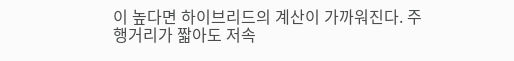이 높다면 하이브리드의 계산이 가까워진다. 주행거리가 짧아도 저속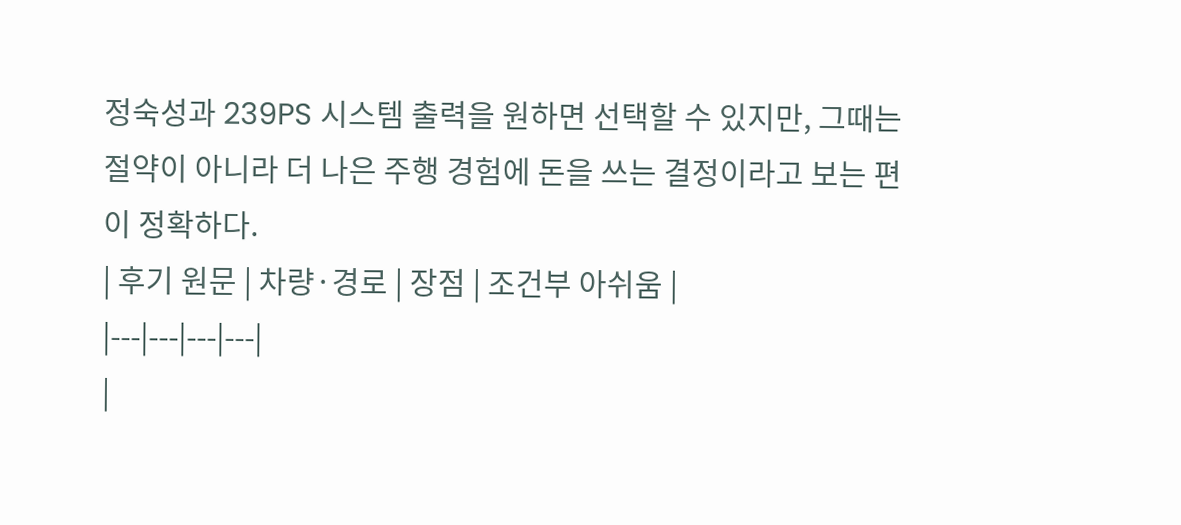정숙성과 239PS 시스템 출력을 원하면 선택할 수 있지만, 그때는 절약이 아니라 더 나은 주행 경험에 돈을 쓰는 결정이라고 보는 편이 정확하다.
| 후기 원문 | 차량·경로 | 장점 | 조건부 아쉬움 |
|---|---|---|---|
|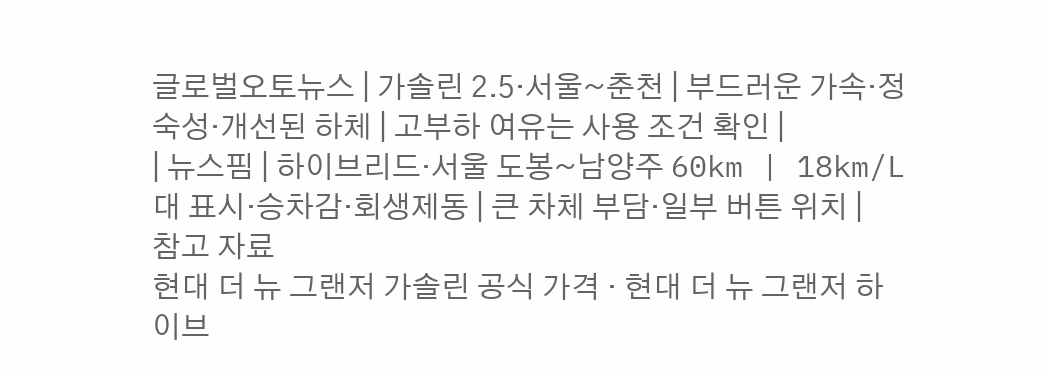글로벌오토뉴스 | 가솔린 2.5·서울~춘천 | 부드러운 가속·정숙성·개선된 하체 | 고부하 여유는 사용 조건 확인 |
| 뉴스핌 | 하이브리드·서울 도봉~남양주 60km | 18km/L대 표시·승차감·회생제동 | 큰 차체 부담·일부 버튼 위치 |
참고 자료
현대 더 뉴 그랜저 가솔린 공식 가격 · 현대 더 뉴 그랜저 하이브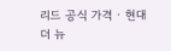리드 공식 가격 · 현대 더 뉴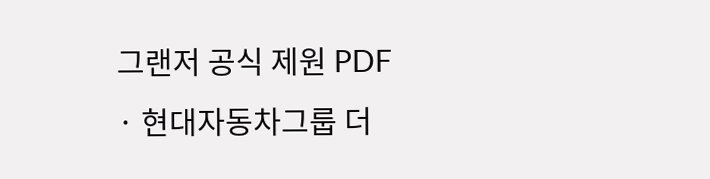그랜저 공식 제원 PDF · 현대자동차그룹 더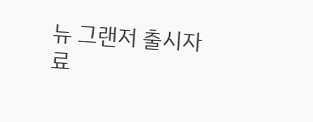뉴 그랜저 출시자료